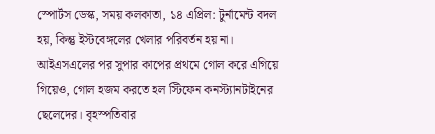স্পোর্টস ডেস্ক, সময় কলকাতা, ১৪ এপ্রিল: টুর্নামেন্ট বদল হয়, কিন্তু ইস্টবেঙ্গলের খেলার পরিবর্তন হয় না। আইএসএলের পর সুপার কাপের প্রথমে গোল করে এগিয়ে গিয়েও, গোল হজম করতে হল স্টিফেন কনস্ট্যানটাইনের ছেলেদের। বৃহস্পতিবার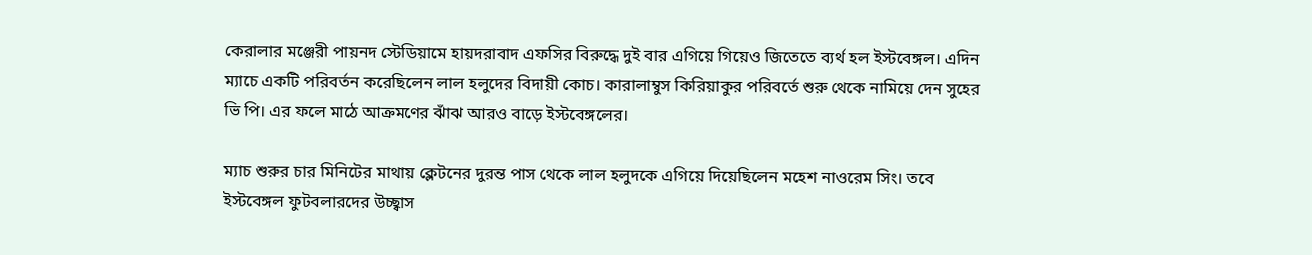কেরালার মঞ্জেরী পায়নদ স্টেডিয়ামে হায়দরাবাদ এফসির বিরুদ্ধে দুই বার এগিয়ে গিয়েও জিতেতে ব্যর্থ হল ইস্টবেঙ্গল। এদিন ম্যাচে একটি পরিবর্তন করেছিলেন লাল হলুদের বিদায়ী কোচ। কারালাম্বুস কিরিয়াকুর পরিবর্তে শুরু থেকে নামিয়ে দেন সুহের ভি পি। এর ফলে মাঠে আক্রমণের ঝাঁঝ আরও বাড়ে ইস্টবেঙ্গলের।

ম্যাচ শুরুর চার মিনিটের মাথায় ক্লেটনের দুরন্ত পাস থেকে লাল হলুদকে এগিয়ে দিয়েছিলেন মহেশ নাওরেম সিং। তবে ইস্টবেঙ্গল ফুটবলারদের উচ্ছ্বাস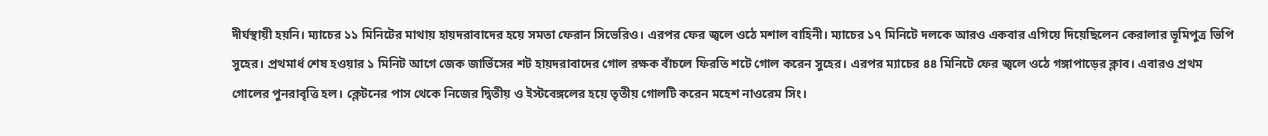দীর্ঘস্থায়ী হয়নি। ম্যাচের ১১ মিনিটের মাথায় হায়দরাবাদের হয়ে সমতা ফেরান সিভেরিও। এরপর ফের জ্বলে ওঠে মশাল বাহিনী। ম্যাচের ১৭ মিনিটে দলকে আরও একবার এগিয়ে দিয়েছিলেন কেরালার ভূমিপুত্র ভিপি সুহের। প্রথমার্ধ শেষ হওয়ার ১ মিনিট আগে জেক জার্ভিসের শট হায়দরাবাদের গোল রক্ষক বাঁচলে ফিরতি শটে গোল করেন সুহের। এরপর ম্যাচের ৪৪ মিনিটে ফের জ্বলে ওঠে গঙ্গাপাড়ের ক্লাব। এবারও প্রথম গোলের পুনরাবৃত্তি হল। ক্লেটনের পাস থেকে নিজের দ্বিতীয় ও ইস্টবেঙ্গলের হয়ে তৃতীয় গোলটি করেন মহেশ নাওরেম সিং।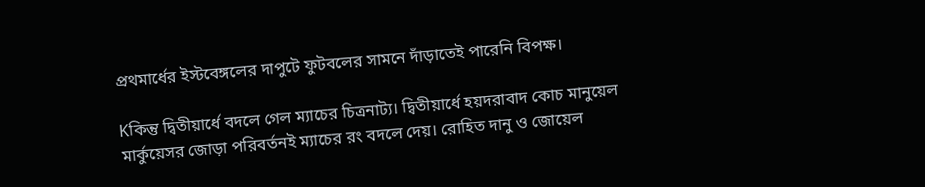প্রথমার্ধের ইস্টবেঙ্গলের দাপুটে ফুটবলের সামনে দাঁড়াতেই পারেনি বিপক্ষ।

Kকিন্তু দ্বিতীয়ার্ধে বদলে গেল ম্যাচের চিত্রনাট্য। দ্বিতীয়ার্ধে হয়দরাবাদ কোচ মানুয়েল মার্কুয়েসর জোড়া পরিবর্তনই ম্যাচের রং বদলে দেয়। রোহিত দানু ও জোয়েল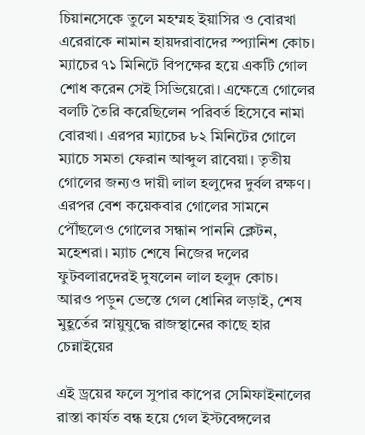চিয়ানসেকে তুলে মহম্মহ ইয়াসির ও বোরখা এরেরাকে নামান হায়দরাবাদের স্প্যানিশ কোচ। ম্যাচের ৭১ মিনিটে বিপক্ষের হয়ে একটি গোল শোধ করেন সেই সিভিয়েরো। এক্ষেত্রে গোলের বলটি তৈরি করেছিলেন পরিবর্ত হিসেবে নামা বোরখা। এরপর ম্যাচের ৮২ মিনিটের গোলে ম্যাচে সমতা ফেরান আব্দুল রাবেয়া। তৃতীয় গোলের জন্যও দায়ী লাল হলুদের দুর্বল রক্ষণ। এরপর বেশ কয়েকবার গোলের সামনে পৌঁছলেও গোলের সন্ধান পাননি ক্লেটন, মহেশরা। ম্যাচ শেষে নিজের দলের ফুটবলারদেরই দুষলেন লাল হলুদ কোচ।
আরও পড়ুন ভেস্তে গেল ধোনির লড়াই, শেষ মুহূর্তের স্নায়ুযুদ্ধে রাজস্থানের কাছে হার চেন্নাইয়ের

এই ড্রয়ের ফলে সুপার কাপের সেমিফাইনালের রাস্তা কার্যত বন্ধ হয়ে গেল ইস্টবেঙ্গলের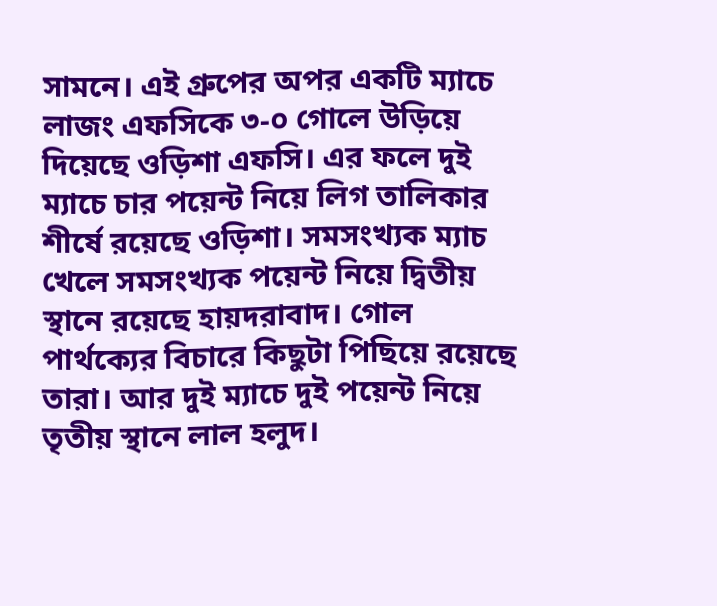সামনে। এই গ্রুপের অপর একটি ম্যাচে লাজং এফসিকে ৩-০ গোলে উড়িয়ে দিয়েছে ওড়িশা এফসি। এর ফলে দুই ম্যাচে চার পয়েন্ট নিয়ে লিগ তালিকার শীর্ষে রয়েছে ওড়িশা। সমসংখ্যক ম্যাচ খেলে সমসংখ্যক পয়েন্ট নিয়ে দ্বিতীয় স্থানে রয়েছে হায়দরাবাদ। গোল পার্থক্যের বিচারে কিছুটা পিছিয়ে রয়েছে তারা। আর দুই ম্যাচে দুই পয়েন্ট নিয়ে তৃতীয় স্থানে লাল হলুদ।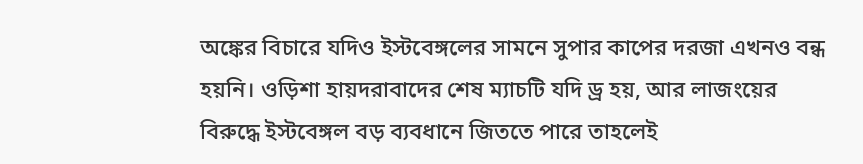অঙ্কের বিচারে যদিও ইস্টবেঙ্গলের সামনে সুপার কাপের দরজা এখনও বন্ধ হয়নি। ওড়িশা হায়দরাবাদের শেষ ম্যাচটি যদি ড্র হয়, আর লাজংয়ের বিরুদ্ধে ইস্টবেঙ্গল বড় ব্যবধানে জিততে পারে তাহলেই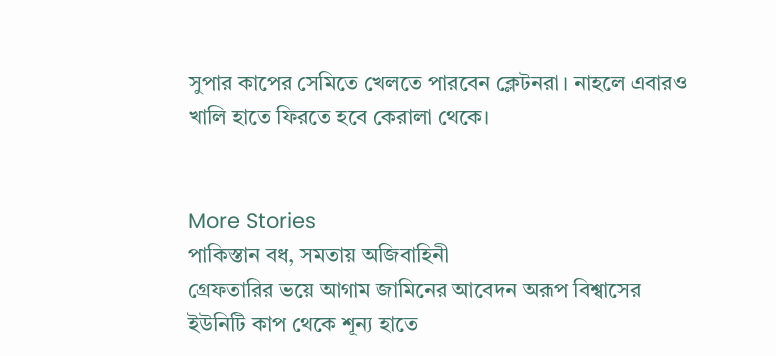সুপার কাপের সেমিতে খেলতে পারবেন ক্লেটনরা। নাহলে এবারও খালি হাতে ফিরতে হবে কেরালা থেকে।


More Stories
পাকিস্তান বধ, সমতায় অজিবাহিনী
গ্রেফতারির ভয়ে আগাম জামিনের আবেদন অরূপ বিশ্বাসের
ইউনিটি কাপ থেকে শূন্য হাতে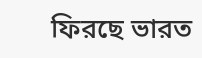ফিরছে ভারত